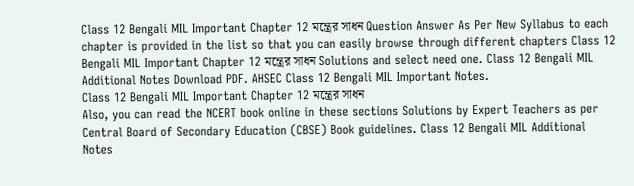Class 12 Bengali MIL Important Chapter 12 মন্ত্রের সাধন Question Answer As Per New Syllabus to each chapter is provided in the list so that you can easily browse through different chapters Class 12 Bengali MIL Important Chapter 12 মন্ত্রের সাধন Solutions and select need one. Class 12 Bengali MIL Additional Notes Download PDF. AHSEC Class 12 Bengali MIL Important Notes.
Class 12 Bengali MIL Important Chapter 12 মন্ত্রের সাধন
Also, you can read the NCERT book online in these sections Solutions by Expert Teachers as per Central Board of Secondary Education (CBSE) Book guidelines. Class 12 Bengali MIL Additional Notes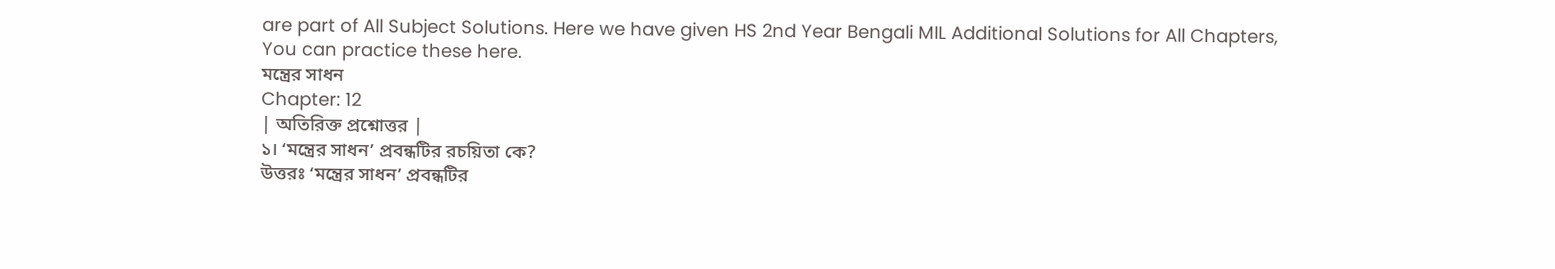are part of All Subject Solutions. Here we have given HS 2nd Year Bengali MIL Additional Solutions for All Chapters, You can practice these here.
মন্ত্রের সাধন
Chapter: 12
| অতিরিক্ত প্রশ্নোত্তর |
১। ‘মন্ত্রের সাধন’ প্রবন্ধটির রচয়িতা কে?
উত্তরঃ ‘মন্ত্রের সাধন’ প্রবন্ধটির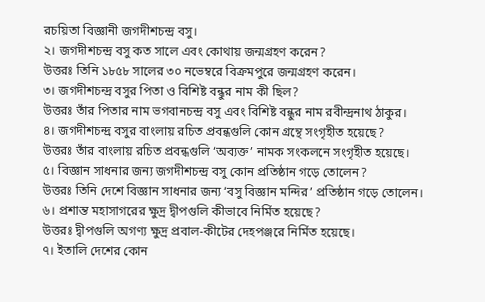রচয়িতা বিজ্ঞানী জগদীশচন্দ্র বসু।
২। জগদীশচন্দ্র বসু কত সালে এবং কোথায় জন্মগ্রহণ করেন?
উত্তরঃ তিনি ১৮৫৮ সালের ৩০ নভেম্বরে বিক্রমপুরে জন্মগ্রহণ করেন।
৩। জগদীশচন্দ্র বসুর পিতা ও বিশিষ্ট বন্ধুর নাম কী ছিল?
উত্তরঃ তাঁর পিতার নাম ভগবানচন্দ্র বসু এবং বিশিষ্ট বন্ধুর নাম রবীন্দ্রনাথ ঠাকুর।
৪। জগদীশচন্দ্র বসুর বাংলায় রচিত প্রবন্ধগুলি কোন গ্রন্থে সংগৃহীত হয়েছে?
উত্তরঃ তাঁর বাংলায় রচিত প্রবন্ধগুলি ‘অব্যক্ত’ নামক সংকলনে সংগৃহীত হয়েছে।
৫। বিজ্ঞান সাধনার জন্য জগদীশচন্দ্র বসু কোন প্রতিষ্ঠান গড়ে তোলেন?
উত্তরঃ তিনি দেশে বিজ্ঞান সাধনার জন্য ‘বসু বিজ্ঞান মন্দির’ প্রতিষ্ঠান গড়ে তোলেন।
৬। প্রশান্ত মহাসাগরের ক্ষুদ্র দ্বীপগুলি কীভাবে নির্মিত হয়েছে?
উত্তরঃ দ্বীপগুলি অগণ্য ক্ষুদ্র প্রবাল-কীটের দেহপঞ্জরে নির্মিত হয়েছে।
৭। ইতালি দেশের কোন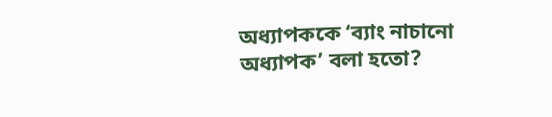অধ্যাপককে ‘ব্যাং নাচানো অধ্যাপক’ বলা হতো?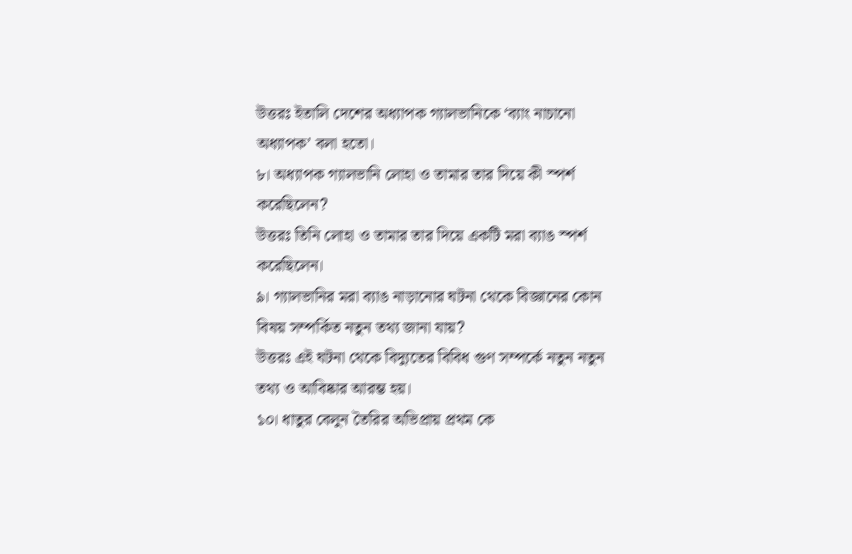উত্তরঃ ইতালি দেশের অধ্যাপক গ্যালভানিকে ‘ব্যাং নাচানো অধ্যাপক’ বলা হতো।
৮। অধ্যাপক গ্যালভানি লোহা ও তামার তার দিয়ে কী স্পর্শ করেছিলেন?
উত্তরঃ তিনি লোহা ও তামার তার দিয়ে একটি মরা ব্যাঙ স্পর্শ করেছিলেন।
৯। গ্যালভানির মরা ব্যাঙ নাড়ানোর ঘটনা থেকে বিজ্ঞানের কোন বিষয় সম্পর্কিত নতুন তথ্য জানা যায়?
উত্তরঃ এই ঘটনা থেকে বিদ্যুতের বিবিধ গুণ সম্পর্কে নতুন নতুন তথ্য ও আবিষ্কার আরম্ভ হয়।
১০। ধাতুর বেলুন তৈরির অভিপ্রায় প্রথম কে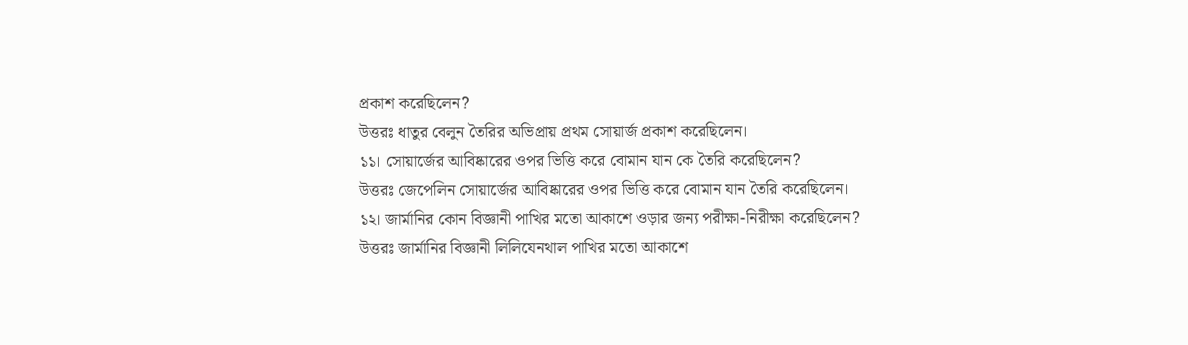প্রকাশ করেছিলেন?
উত্তরঃ ধাতুর বেলুন তৈরির অভিপ্রায় প্রথম সোয়ার্জ প্রকাশ করেছিলেন।
১১। সোয়ার্জের আবিষ্কারের ওপর ভিত্তি করে বোমান যান কে তৈরি করেছিলেন?
উত্তরঃ জেপেলিন সোয়ার্জের আবিষ্কারের ওপর ভিত্তি করে বোমান যান তৈরি করেছিলেন।
১২। জার্মানির কোন বিজ্ঞানী পাখির মতো আকাশে ওড়ার জন্য পরীক্ষা-নিরীক্ষা করেছিলেন?
উত্তরঃ জার্মানির বিজ্ঞানী লিলিযেনথাল পাখির মতো আকাশে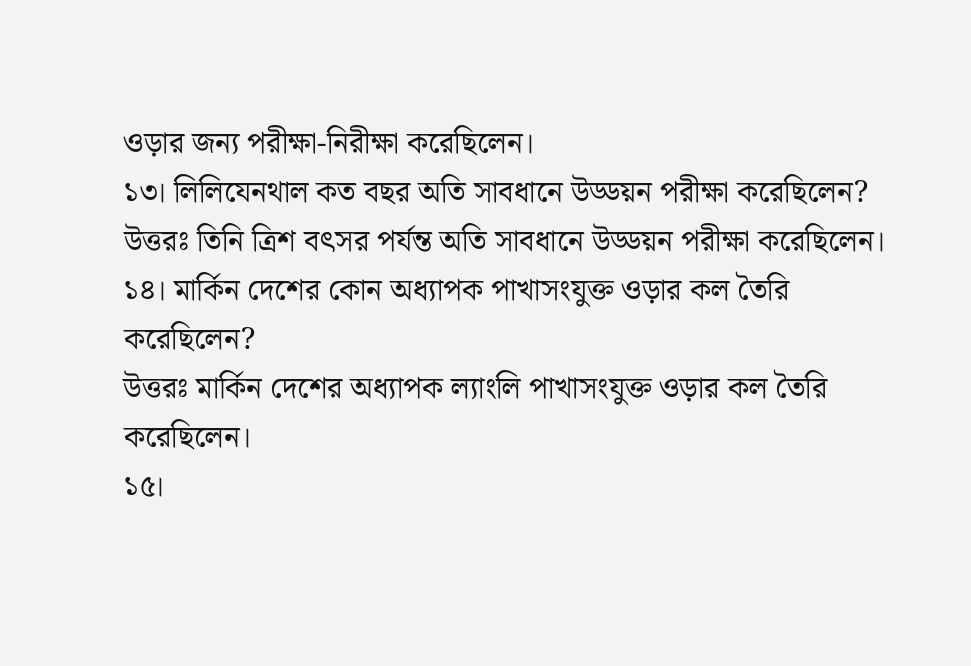ওড়ার জন্য পরীক্ষা-নিরীক্ষা করেছিলেন।
১৩। লিলিযেনথাল কত বছর অতি সাবধানে উড্ডয়ন পরীক্ষা করেছিলেন?
উত্তরঃ তিনি ত্রিশ বৎসর পর্যন্ত অতি সাবধানে উড্ডয়ন পরীক্ষা করেছিলেন।
১৪। মার্কিন দেশের কোন অধ্যাপক পাখাসংযুক্ত ওড়ার কল তৈরি করেছিলেন?
উত্তরঃ মার্কিন দেশের অধ্যাপক ল্যাংলি পাখাসংযুক্ত ওড়ার কল তৈরি করেছিলেন।
১৫।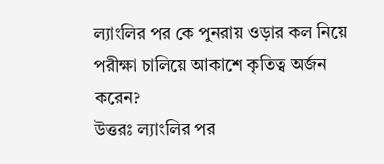ল্যাংলির পর কে পুনরায় ওড়ার কল নিয়ে পরীক্ষা চালিয়ে আকাশে কৃতিত্ব অর্জন করেন?
উত্তরঃ ল্যাংলির পর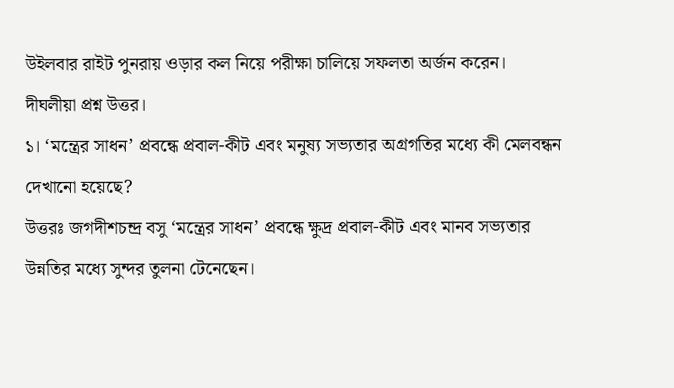উইলবার রাইট পুনরায় ওড়ার কল নিয়ে পরীক্ষা চালিয়ে সফলতা অর্জন করেন।
দীঘলীয়া প্রশ্ন উত্তর।
১। ‘মন্ত্রের সাধন’ প্রবন্ধে প্রবাল-কীট এবং মনুষ্য সভ্যতার অগ্রগতির মধ্যে কী মেলবন্ধন দেখানো হয়েছে?
উত্তরঃ জগদীশচন্দ্র বসু ‘মন্ত্রের সাধন’ প্রবন্ধে ক্ষুদ্র প্রবাল-কীট এবং মানব সভ্যতার উন্নতির মধ্যে সুন্দর তুলনা টেনেছেন।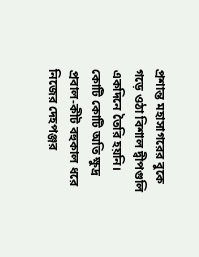প্রশান্ত মহাসাগরের বুকে গড়ে ওঠা বিশাল দ্বীপগুলি একদিনে তৈরি হয়নি। কোটি কোটি অতি ক্ষুদ্র প্রবাল-কীট বহুকাল ধরে নিজের দেহপঞ্জর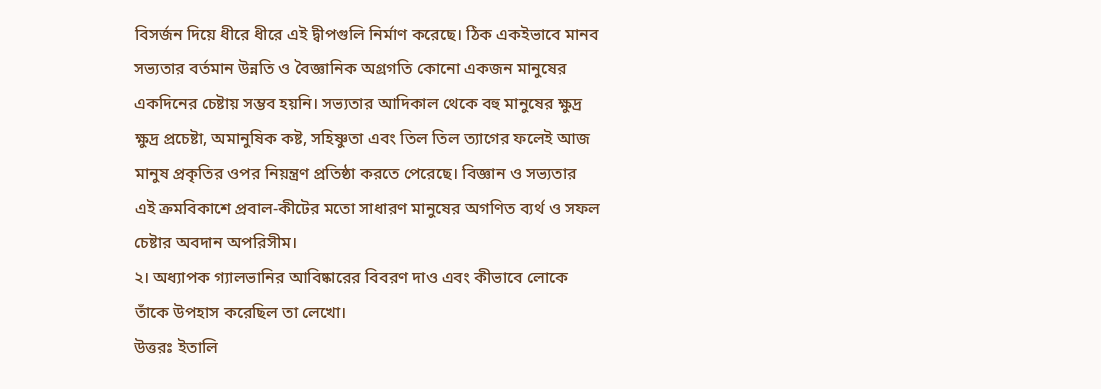বিসর্জন দিয়ে ধীরে ধীরে এই দ্বীপগুলি নির্মাণ করেছে। ঠিক একইভাবে মানব সভ্যতার বর্তমান উন্নতি ও বৈজ্ঞানিক অগ্রগতি কোনো একজন মানুষের একদিনের চেষ্টায় সম্ভব হয়নি। সভ্যতার আদিকাল থেকে বহু মানুষের ক্ষুদ্র ক্ষুদ্র প্রচেষ্টা, অমানুষিক কষ্ট, সহিষ্ণুতা এবং তিল তিল ত্যাগের ফলেই আজ মানুষ প্রকৃতির ওপর নিয়ন্ত্রণ প্রতিষ্ঠা করতে পেরেছে। বিজ্ঞান ও সভ্যতার এই ক্রমবিকাশে প্রবাল-কীটের মতো সাধারণ মানুষের অগণিত ব্যর্থ ও সফল চেষ্টার অবদান অপরিসীম।
২। অধ্যাপক গ্যালভানির আবিষ্কারের বিবরণ দাও এবং কীভাবে লোকে তাঁকে উপহাস করেছিল তা লেখো।
উত্তরঃ ইতালি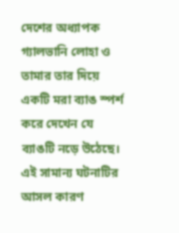দেশের অধ্যাপক গ্যালভানি লোহা ও তামার তার দিয়ে একটি মরা ব্যাঙ স্পর্শ করে দেখেন যে ব্যাঙটি নড়ে উঠেছে। এই সামান্য ঘটনাটির আসল কারণ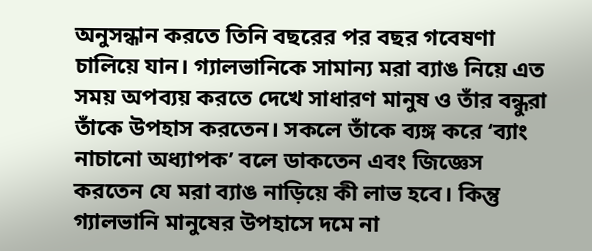অনুসন্ধান করতে তিনি বছরের পর বছর গবেষণা চালিয়ে যান। গ্যালভানিকে সামান্য মরা ব্যাঙ নিয়ে এত সময় অপব্যয় করতে দেখে সাধারণ মানুষ ও তাঁর বন্ধুরা তাঁকে উপহাস করতেন। সকলে তাঁকে ব্যঙ্গ করে ‘ব্যাং নাচানো অধ্যাপক’ বলে ডাকতেন এবং জিজ্ঞেস করতেন যে মরা ব্যাঙ নাড়িয়ে কী লাভ হবে। কিন্তু গ্যালভানি মানুষের উপহাসে দমে না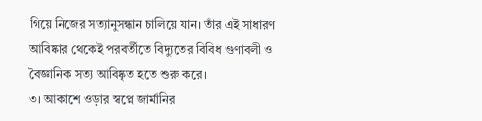গিয়ে নিজের সত্যানুসন্ধান চালিয়ে যান। তাঁর এই সাধারণ আবিষ্কার থেকেই পরবর্তীতে বিদ্যুতের বিবিধ গুণাবলী ও বৈজ্ঞানিক সত্য আবিষ্কৃত হতে শুরু করে।
৩। আকাশে ওড়ার স্বপ্নে জার্মানির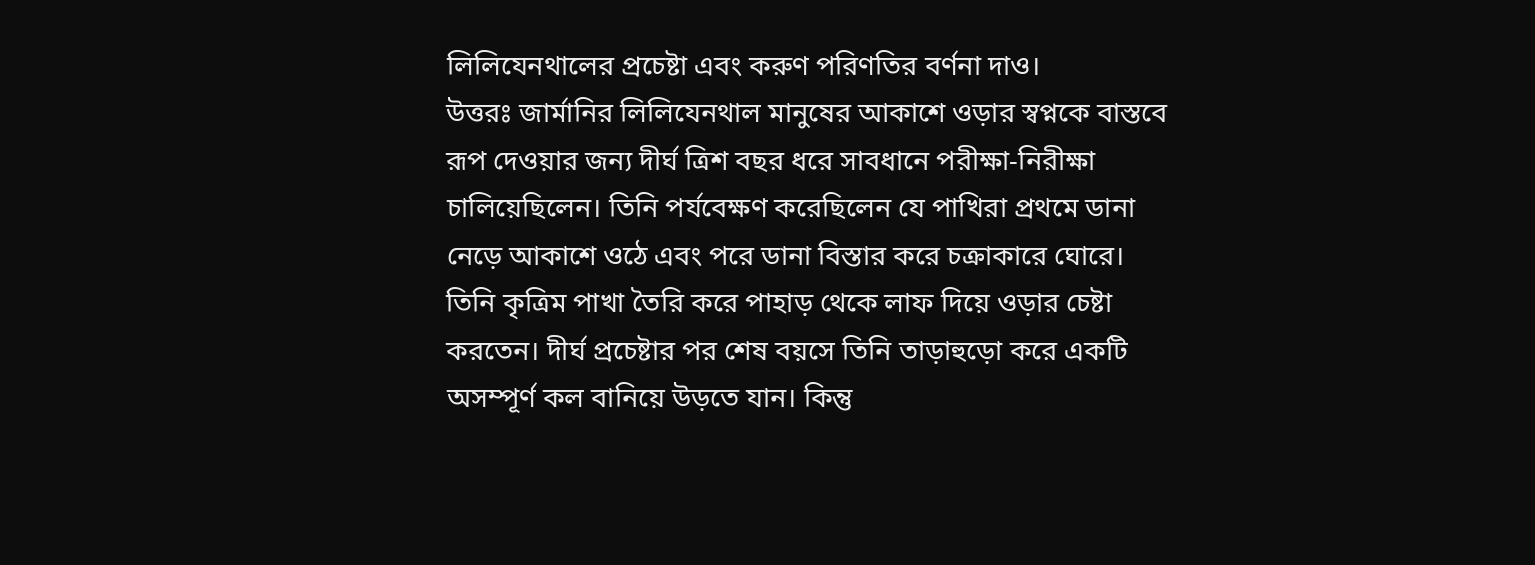লিলিযেনথালের প্রচেষ্টা এবং করুণ পরিণতির বর্ণনা দাও।
উত্তরঃ জার্মানির লিলিযেনথাল মানুষের আকাশে ওড়ার স্বপ্নকে বাস্তবে রূপ দেওয়ার জন্য দীর্ঘ ত্রিশ বছর ধরে সাবধানে পরীক্ষা-নিরীক্ষা চালিয়েছিলেন। তিনি পর্যবেক্ষণ করেছিলেন যে পাখিরা প্রথমে ডানা নেড়ে আকাশে ওঠে এবং পরে ডানা বিস্তার করে চক্রাকারে ঘোরে। তিনি কৃত্রিম পাখা তৈরি করে পাহাড় থেকে লাফ দিয়ে ওড়ার চেষ্টা করতেন। দীর্ঘ প্রচেষ্টার পর শেষ বয়সে তিনি তাড়াহুড়ো করে একটি অসম্পূর্ণ কল বানিয়ে উড়তে যান। কিন্তু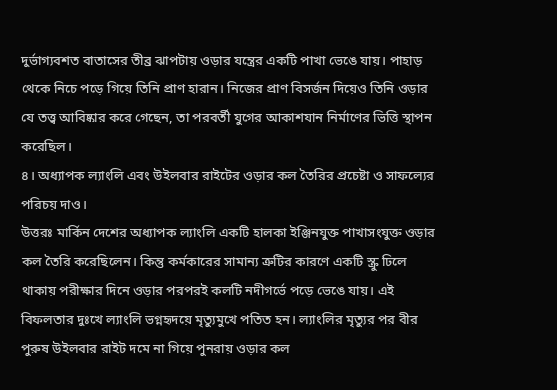দুর্ভাগ্যবশত বাতাসের তীব্র ঝাপটায় ওড়ার যন্ত্রের একটি পাখা ভেঙে যায়। পাহাড় থেকে নিচে পড়ে গিয়ে তিনি প্রাণ হারান। নিজের প্রাণ বিসর্জন দিয়েও তিনি ওড়ার যে তত্ত্ব আবিষ্কার করে গেছেন, তা পরবর্তী যুগের আকাশযান নির্মাণের ভিত্তি স্থাপন করেছিল।
৪। অধ্যাপক ল্যাংলি এবং উইলবার রাইটের ওড়ার কল তৈরির প্রচেষ্টা ও সাফল্যের পরিচয় দাও।
উত্তরঃ মার্কিন দেশের অধ্যাপক ল্যাংলি একটি হালকা ইঞ্জিনযুক্ত পাখাসংযুক্ত ওড়ার কল তৈরি করেছিলেন। কিন্তু কর্মকারের সামান্য ত্রুটির কারণে একটি স্ক্রু ঢিলে থাকায় পরীক্ষার দিনে ওড়ার পরপরই কলটি নদীগর্ভে পড়ে ভেঙে যায়। এই বিফলতার দুঃখে ল্যাংলি ভগ্নহৃদয়ে মৃত্যুমুখে পতিত হন। ল্যাংলির মৃত্যুর পর বীর পুরুষ উইলবার রাইট দমে না গিয়ে পুনরায় ওড়ার কল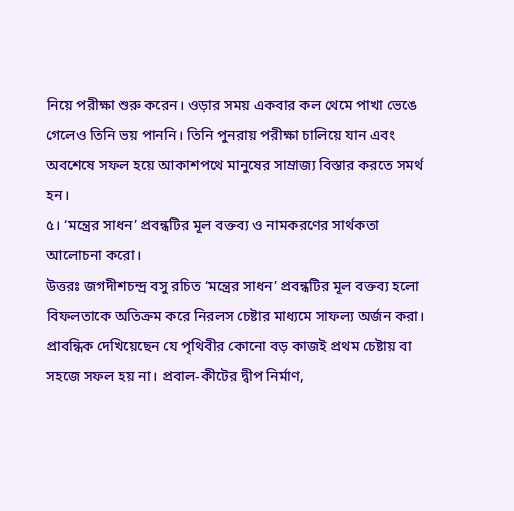নিয়ে পরীক্ষা শুরু করেন। ওড়ার সময় একবার কল থেমে পাখা ভেঙে
গেলেও তিনি ভয় পাননি। তিনি পুনরায় পরীক্ষা চালিয়ে যান এবং অবশেষে সফল হয়ে আকাশপথে মানুষের সাম্রাজ্য বিস্তার করতে সমর্থ হন।
৫। ‘মন্ত্রের সাধন’ প্রবন্ধটির মূল বক্তব্য ও নামকরণের সার্থকতা আলোচনা করো।
উত্তরঃ জগদীশচন্দ্র বসু রচিত ‘মন্ত্রের সাধন’ প্রবন্ধটির মূল বক্তব্য হলো বিফলতাকে অতিক্রম করে নিরলস চেষ্টার মাধ্যমে সাফল্য অর্জন করা। প্রাবন্ধিক দেখিয়েছেন যে পৃথিবীর কোনো বড় কাজই প্রথম চেষ্টায় বা সহজে সফল হয় না। প্রবাল-কীটের দ্বীপ নির্মাণ,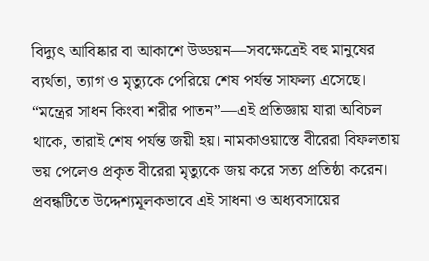বিদ্যুৎ আবিষ্কার বা আকাশে উড্ডয়ন—সবক্ষেত্রেই বহু মানুষের ব্যর্থতা, ত্যাগ ও মৃত্যুকে পেরিয়ে শেষ পর্যন্ত সাফল্য এসেছে। “মন্ত্রের সাধন কিংবা শরীর পাতন”—এই প্রতিজ্ঞায় যারা অবিচল থাকে, তারাই শেষ পর্যন্ত জয়ী হয়। নামকাওয়াস্তে বীরেরা বিফলতায় ভয় পেলেও প্রকৃত বীরেরা মৃত্যুকে জয় করে সত্য প্রতিষ্ঠা করেন। প্রবন্ধটিতে উদ্দেশ্যমূলকভাবে এই সাধনা ও অধ্যবসায়ের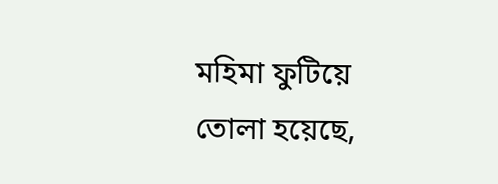মহিমা ফুটিয়ে তোলা হয়েছে,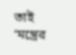তাই ‘মন্ত্রের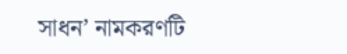সাধন’ নামকরণটি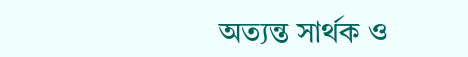অত্যন্ত সার্থক ও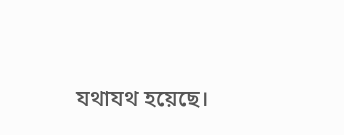যথাযথ হয়েছে।